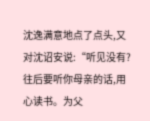沈逸满意地点了点头,又对沈诏安说:“听见没有?往后要听你母亲的话,用心读书。为父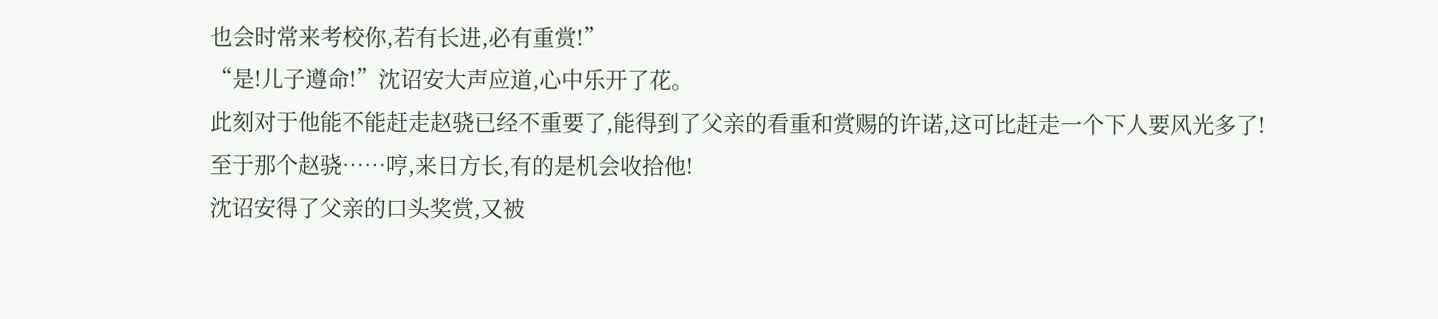也会时常来考校你,若有长进,必有重赏!”
“是!儿子遵命!”沈诏安大声应道,心中乐开了花。
此刻对于他能不能赶走赵骁已经不重要了,能得到了父亲的看重和赏赐的许诺,这可比赶走一个下人要风光多了!
至于那个赵骁……哼,来日方长,有的是机会收拾他!
沈诏安得了父亲的口头奖赏,又被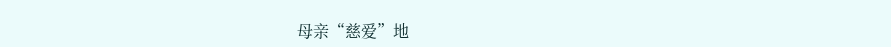母亲“慈爱”地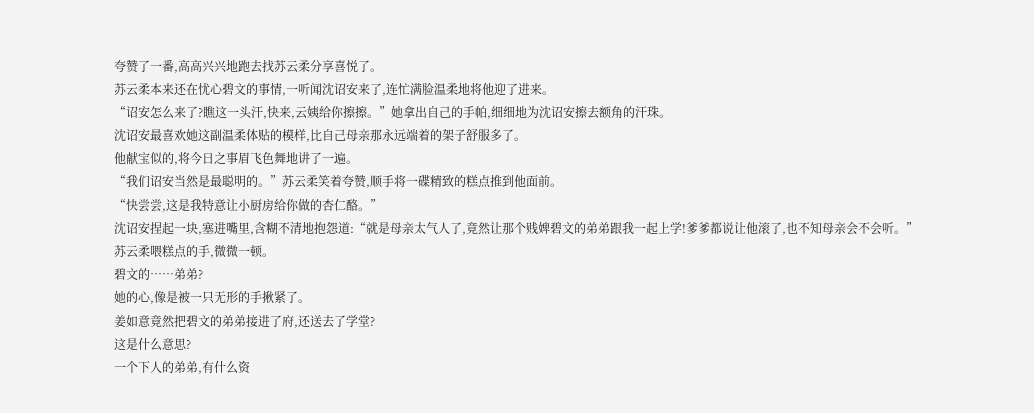夸赞了一番,高高兴兴地跑去找苏云柔分享喜悦了。
苏云柔本来还在忧心碧文的事情,一听闻沈诏安来了,连忙满脸温柔地将他迎了进来。
“诏安怎么来了?瞧这一头汗,快来,云姨给你擦擦。”她拿出自己的手帕,细细地为沈诏安擦去额角的汗珠。
沈诏安最喜欢她这副温柔体贴的模样,比自己母亲那永远端着的架子舒服多了。
他献宝似的,将今日之事眉飞色舞地讲了一遍。
“我们诏安当然是最聪明的。”苏云柔笑着夸赞,顺手将一碟精致的糕点推到他面前。
“快尝尝,这是我特意让小厨房给你做的杏仁酪。”
沈诏安捏起一块,塞进嘴里,含糊不清地抱怨道:“就是母亲太气人了,竟然让那个贱婢碧文的弟弟跟我一起上学!爹爹都说让他滚了,也不知母亲会不会听。”
苏云柔喂糕点的手,微微一顿。
碧文的……弟弟?
她的心,像是被一只无形的手揪紧了。
姜如意竟然把碧文的弟弟接进了府,还送去了学堂?
这是什么意思?
一个下人的弟弟,有什么资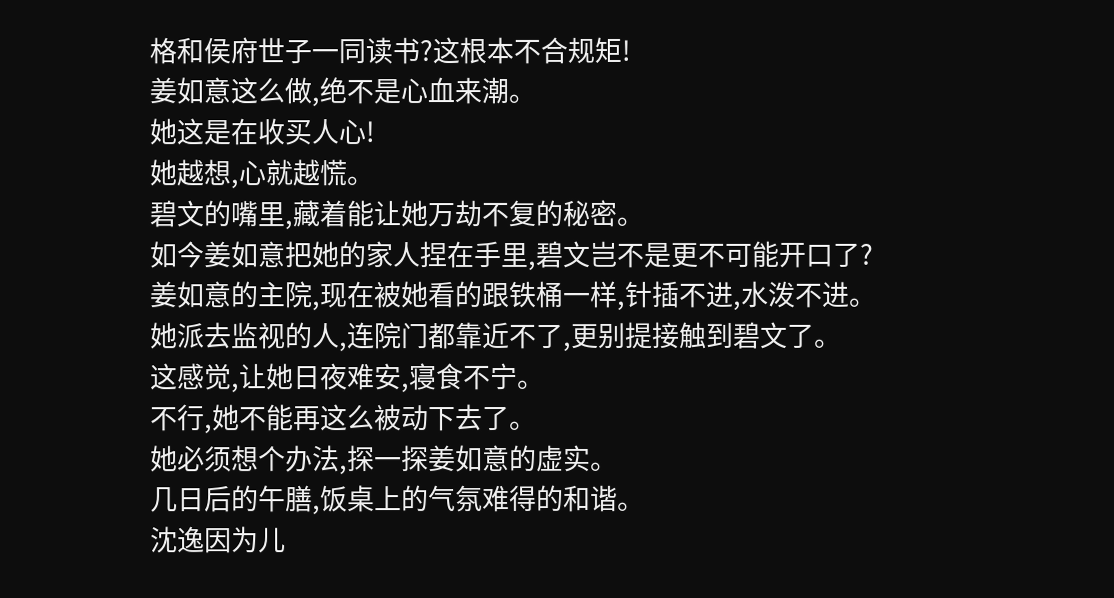格和侯府世子一同读书?这根本不合规矩!
姜如意这么做,绝不是心血来潮。
她这是在收买人心!
她越想,心就越慌。
碧文的嘴里,藏着能让她万劫不复的秘密。
如今姜如意把她的家人捏在手里,碧文岂不是更不可能开口了?
姜如意的主院,现在被她看的跟铁桶一样,针插不进,水泼不进。
她派去监视的人,连院门都靠近不了,更别提接触到碧文了。
这感觉,让她日夜难安,寝食不宁。
不行,她不能再这么被动下去了。
她必须想个办法,探一探姜如意的虚实。
几日后的午膳,饭桌上的气氛难得的和谐。
沈逸因为儿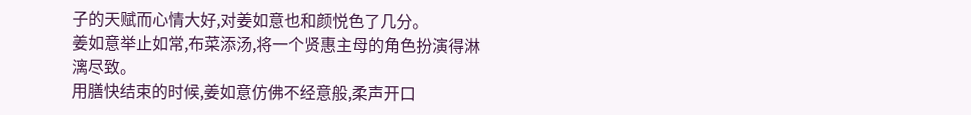子的天赋而心情大好,对姜如意也和颜悦色了几分。
姜如意举止如常,布菜添汤,将一个贤惠主母的角色扮演得淋漓尽致。
用膳快结束的时候,姜如意仿佛不经意般,柔声开口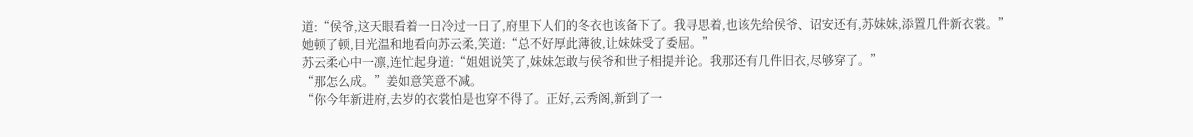道:“侯爷,这天眼看着一日冷过一日了,府里下人们的冬衣也该备下了。我寻思着,也该先给侯爷、诏安还有,苏妹妹,添置几件新衣裳。”
她顿了顿,目光温和地看向苏云柔,笑道:“总不好厚此薄彼,让妹妹受了委屈。”
苏云柔心中一凛,连忙起身道:“姐姐说笑了,妹妹怎敢与侯爷和世子相提并论。我那还有几件旧衣,尽够穿了。”
“那怎么成。”姜如意笑意不减。
“你今年新进府,去岁的衣裳怕是也穿不得了。正好,云秀阁,新到了一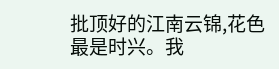批顶好的江南云锦,花色最是时兴。我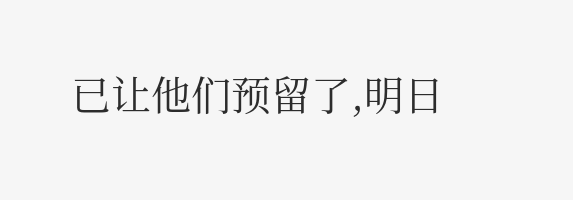已让他们预留了,明日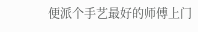便派个手艺最好的师傅上门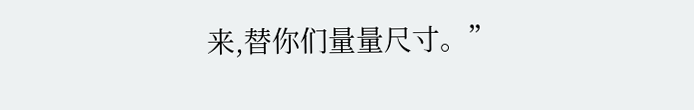来,替你们量量尺寸。”